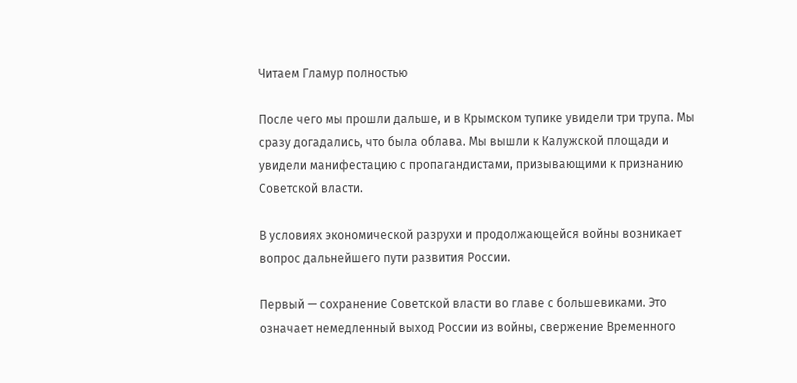Читаем Гламур полностью

После чего мы прошли дальше, и в Крымском тупике увидели три трупа. Мы сразу догадались, что была облава. Мы вышли к Калужской площади и увидели манифестацию с пропагандистами, призывающими к признанию Советской власти.

В условиях экономической разрухи и продолжающейся войны возникает вопрос дальнейшего пути развития России.

Первый — сохранение Советской власти во главе с большевиками. Это означает немедленный выход России из войны, свержение Временного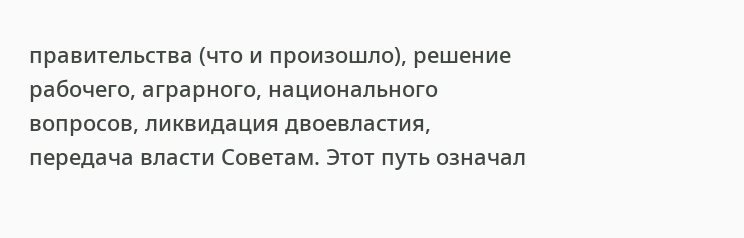правительства (что и произошло), решение рабочего, аграрного, национального вопросов, ликвидация двоевластия, передача власти Советам. Этот путь означал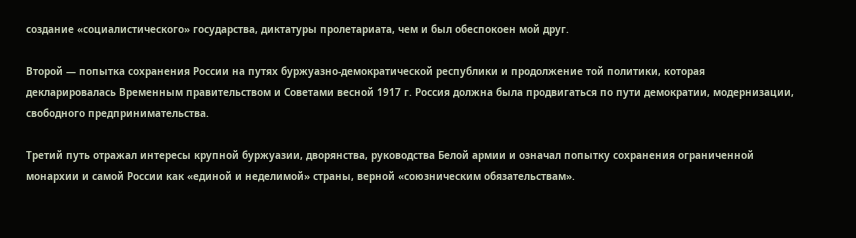создание «социалистического» государства, диктатуры пролетариата, чем и был обеспокоен мой друг.

Второй — попытка сохранения России на путях буржуазно-демократической республики и продолжение той политики, которая декларировалась Временным правительством и Советами весной 1917 г. Россия должна была продвигаться по пути демократии, модернизации, свободного предпринимательства.

Третий путь отражал интересы крупной буржуазии, дворянства, руководства Белой армии и означал попытку сохранения ограниченной монархии и самой России как «единой и неделимой» страны, верной «союзническим обязательствам».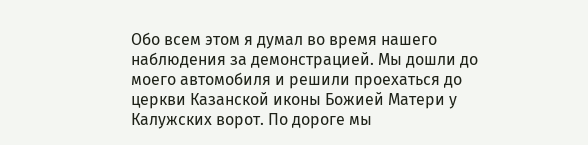Обо всем этом я думал во время нашего наблюдения за демонстрацией. Мы дошли до моего автомобиля и решили проехаться до церкви Казанской иконы Божией Матери у Калужских ворот. По дороге мы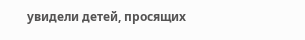увидели детей, просящих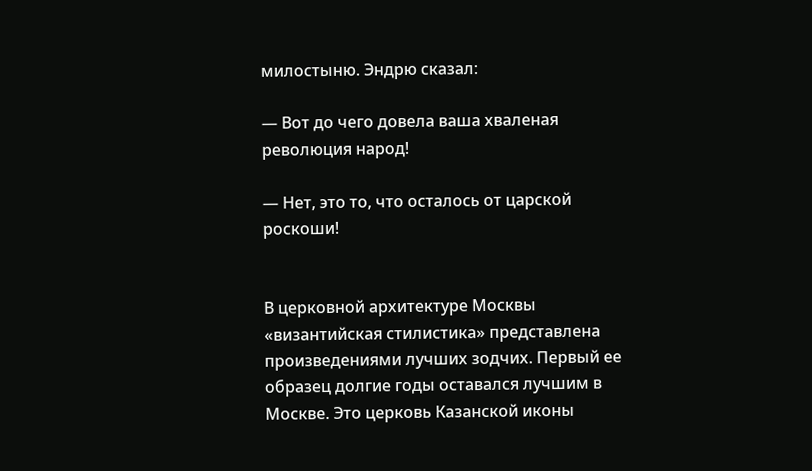милостыню. Эндрю сказал:

— Вот до чего довела ваша хваленая революция народ!

— Нет, это то, что осталось от царской роскоши!


В церковной архитектуре Москвы «византийская стилистика» представлена произведениями лучших зодчих. Первый ее образец долгие годы оставался лучшим в Москве. Это церковь Казанской иконы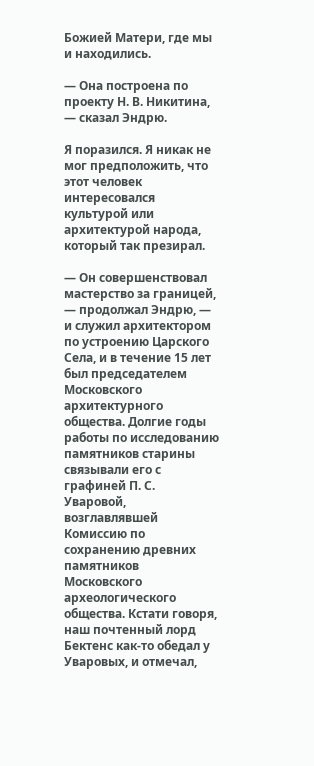Божией Матери, где мы и находились.

— Она построена по проекту Н. В. Никитина, — сказал Эндрю.

Я поразился. Я никак не мог предположить, что этот человек интересовался культурой или архитектурой народа, который так презирал.

— Он совершенствовал мастерство за границей, — продолжал Эндрю, — и служил архитектором по устроению Царского Села, и в течение 15 лет был председателем Московского архитектурного общества. Долгие годы работы по исследованию памятников старины связывали его с графиней П. С. Уваровой, возглавлявшей Комиссию по сохранению древних памятников Московского археологического общества. Кстати говоря, наш почтенный лорд Бектенс как-то обедал у Уваровых, и отмечал,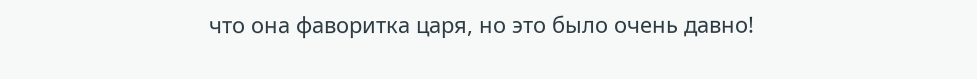что она фаворитка царя, но это было очень давно!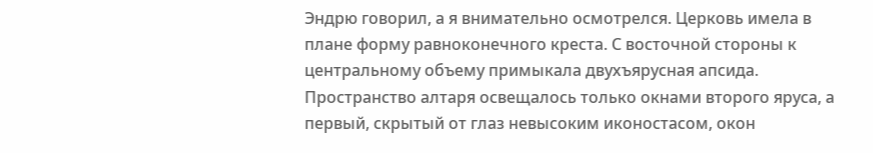Эндрю говорил, а я внимательно осмотрелся. Церковь имела в плане форму равноконечного креста. С восточной стороны к центральному объему примыкала двухъярусная апсида. Пространство алтаря освещалось только окнами второго яруса, а первый, скрытый от глаз невысоким иконостасом, окон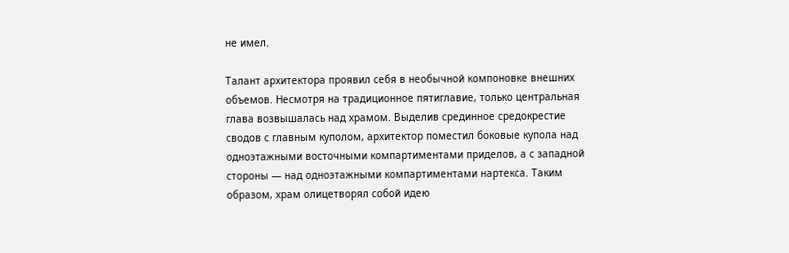не имел.

Талант архитектора проявил себя в необычной компоновке внешних объемов. Несмотря на традиционное пятиглавие, только центральная глава возвышалась над храмом. Выделив срединное средокрестие сводов с главным куполом, архитектор поместил боковые купола над одноэтажными восточными компартиментами приделов, а с западной стороны — над одноэтажными компартиментами нартекса. Таким образом, храм олицетворял собой идею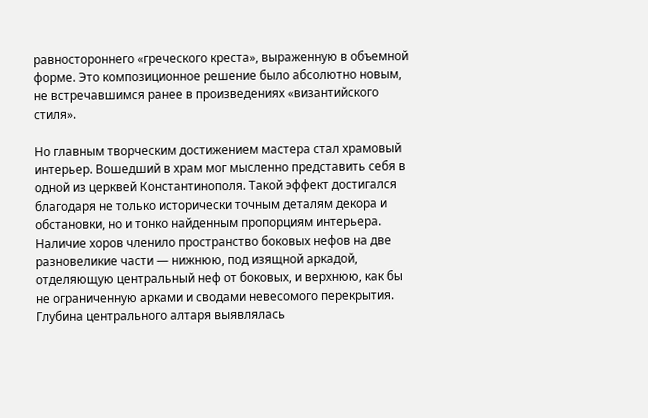равностороннего «греческого креста», выраженную в объемной форме. Это композиционное решение было абсолютно новым, не встречавшимся ранее в произведениях «византийского стиля».

Но главным творческим достижением мастера стал храмовый интерьер. Вошедший в храм мог мысленно представить себя в одной из церквей Константинополя. Такой эффект достигался благодаря не только исторически точным деталям декора и обстановки, но и тонко найденным пропорциям интерьера. Наличие хоров членило пространство боковых нефов на две разновеликие части — нижнюю, под изящной аркадой, отделяющую центральный неф от боковых, и верхнюю, как бы не ограниченную арками и сводами невесомого перекрытия. Глубина центрального алтаря выявлялась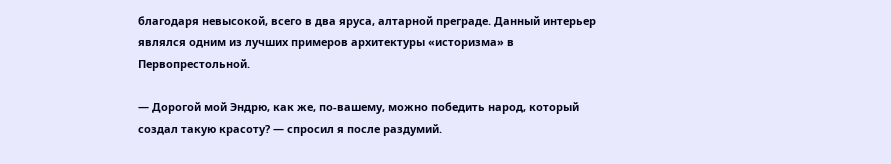благодаря невысокой, всего в два яруса, алтарной преграде. Данный интерьер являлся одним из лучших примеров архитектуры «историзма» в Первопрестольной.

— Дорогой мой Эндрю, как же, по-вашему, можно победить народ, который создал такую красоту? — спросил я после раздумий.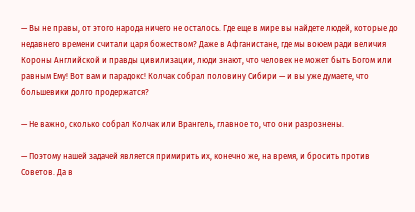— Вы не правы, от этого народа ничего не осталось. Где еще в мире вы найдете людей, которые до недавнего времени считали царя божеством? Даже в Афганистане, где мы воюем ради величия Короны Английской и правды цивилизации, люди знают, что человек не может быть Богом или равным Ему! Вот вам и парадокс! Колчак собрал половину Сибири — и вы уже думаете, что большевики долго продержатся?

— Не важно, сколько собрал Колчак или Врангель, главное то, что они разрознены.

— Поэтому нашей задачей является примирить их, конечно же, на время, и бросить против Советов. Да в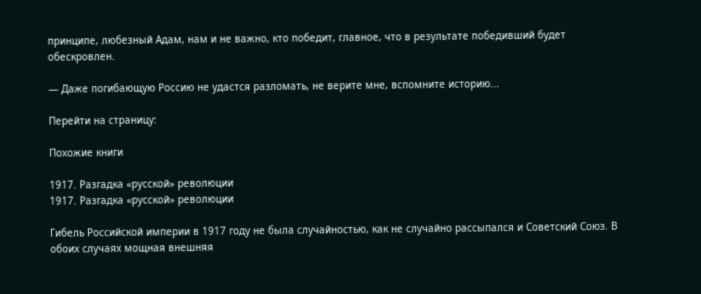принципе, любезный Адам, нам и не важно, кто победит, главное, что в результате победивший будет обескровлен.

— Даже погибающую Россию не удастся разломать, не верите мне, вспомните историю...

Перейти на страницу:

Похожие книги

1917. Разгадка «русской» революции
1917. Разгадка «русской» революции

Гибель Российской империи в 1917 году не была случайностью, как не случайно рассыпался и Советский Союз. В обоих случаях мощная внешняя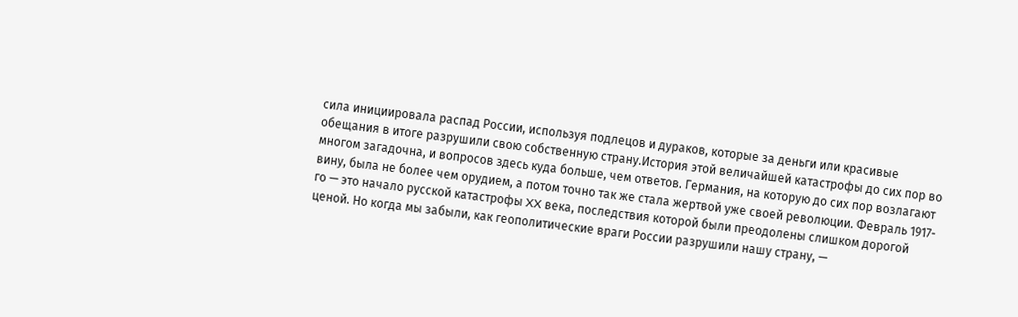сила инициировала распад России, используя подлецов и дураков, которые за деньги или красивые обещания в итоге разрушили свою собственную страну.История этой величайшей катастрофы до сих пор во многом загадочна, и вопросов здесь куда больше, чем ответов. Германия, на которую до сих пор возлагают вину, была не более чем орудием, а потом точно так же стала жертвой уже своей революции. Февраль 1917-го — это начало русской катастрофы XX века, последствия которой были преодолены слишком дорогой ценой. Но когда мы забыли, как геополитические враги России разрушили нашу страну, —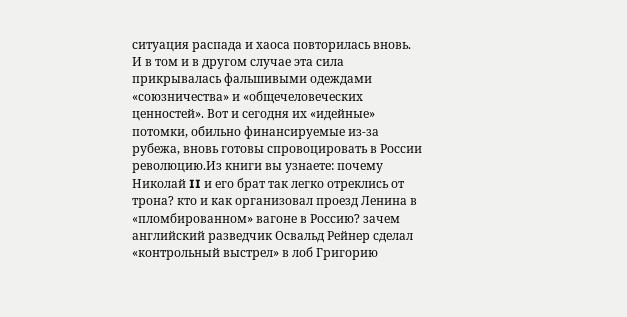ситуация распада и хаоса повторилась вновь. И в том и в другом случае эта сила прикрывалась фальшивыми одеждами «союзничества» и «общечеловеческих ценностей». Вот и сегодня их «идейные» потомки, обильно финансируемые из-за рубежа, вновь готовы спровоцировать в России революцию.Из книги вы узнаете: почему Николай II и его брат так легко отреклись от трона? кто и как организовал проезд Ленина в «пломбированном» вагоне в Россию? зачем английский разведчик Освальд Рейнер сделал «контрольный выстрел» в лоб Григорию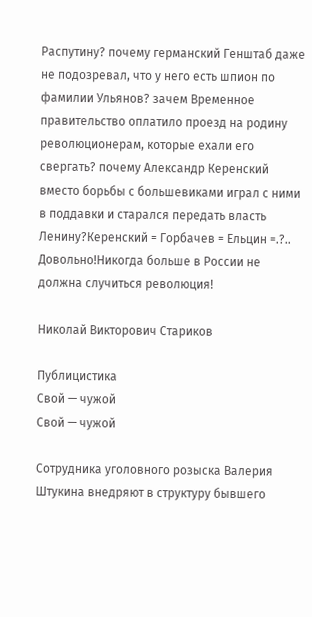Распутину? почему германский Генштаб даже не подозревал, что у него есть шпион по фамилии Ульянов? зачем Временное правительство оплатило проезд на родину революционерам, которые ехали его свергать? почему Александр Керенский вместо борьбы с большевиками играл с ними в поддавки и старался передать власть Ленину?Керенский = Горбачев = Ельцин =.?.. Довольно!Никогда больше в России не должна случиться революция!

Николай Викторович Стариков

Публицистика
Свой — чужой
Свой — чужой

Сотрудника уголовного розыска Валерия Штукина внедряют в структуру бывшего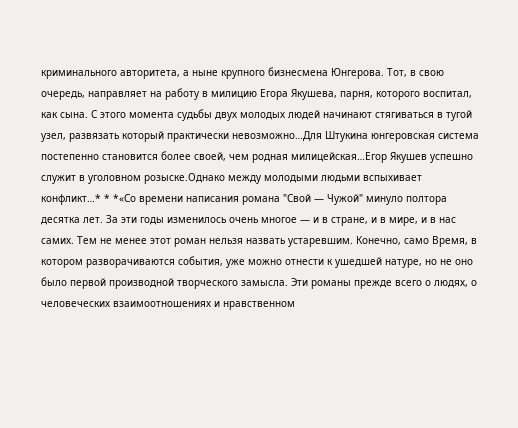криминального авторитета, а ныне крупного бизнесмена Юнгерова. Тот, в свою очередь, направляет на работу в милицию Егора Якушева, парня, которого воспитал, как сына. С этого момента судьбы двух молодых людей начинают стягиваться в тугой узел, развязать который практически невозможно…Для Штукина юнгеровская система постепенно становится более своей, чем родная милицейская…Егор Якушев успешно служит в уголовном розыске.Однако между молодыми людьми вспыхивает конфликт…* * *«Со времени написания романа "Свой — Чужой" минуло полтора десятка лет. За эти годы изменилось очень многое — и в стране, и в мире, и в нас самих. Тем не менее этот роман нельзя назвать устаревшим. Конечно, само Время, в котором разворачиваются события, уже можно отнести к ушедшей натуре, но не оно было первой производной творческого замысла. Эти романы прежде всего о людях, о человеческих взаимоотношениях и нравственном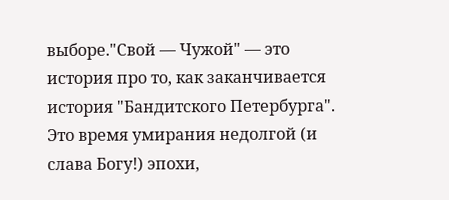выборе."Свой — Чужой" — это история про то, как заканчивается история "Бандитского Петербурга". Это время умирания недолгой (и слава Богу!) эпохи,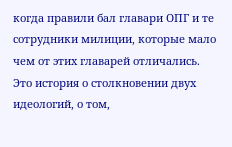когда правили бал главари ОПГ и те сотрудники милиции, которые мало чем от этих главарей отличались. Это история о столкновении двух идеологий, о том,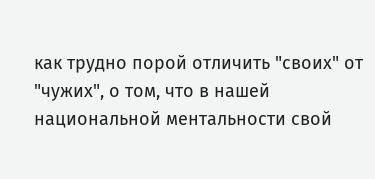как трудно порой отличить "своих" от "чужих", о том, что в нашей национальной ментальности свой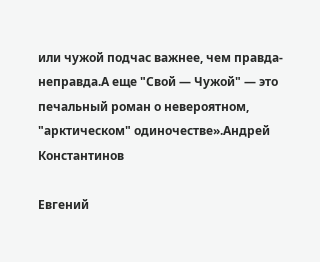или чужой подчас важнее, чем правда-неправда.А еще "Свой — Чужой" — это печальный роман о невероятном, "арктическом" одиночестве».Андрей Константинов

Евгений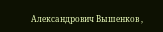Александрович Вышенков ,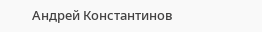Андрей Константинов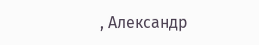, Александр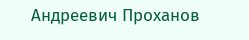Андреевич Проханов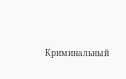Криминальный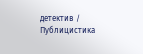детектив / Публицистика